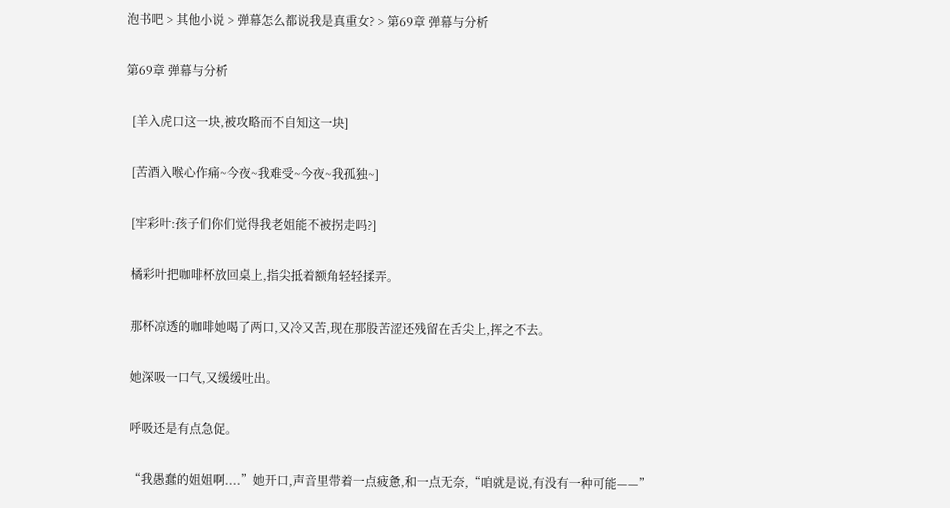泡书吧 > 其他小说 > 弹幕怎么都说我是真重女? > 第69章 弹幕与分析

第69章 弹幕与分析

  [羊入虎口这一块,被攻略而不自知这一块]

  [苦酒入喉心作痛~今夜~我难受~今夜~我孤独~]

  [牢彩叶:孩子们你们觉得我老姐能不被拐走吗?]

  橘彩叶把咖啡杯放回桌上,指尖抵着额角轻轻揉弄。

  那杯凉透的咖啡她喝了两口,又冷又苦,现在那股苦涩还残留在舌尖上,挥之不去。

  她深吸一口气,又缓缓吐出。

  呼吸还是有点急促。

  “我愚蠢的姐姐啊....”她开口,声音里带着一点疲惫,和一点无奈,“咱就是说,有没有一种可能——”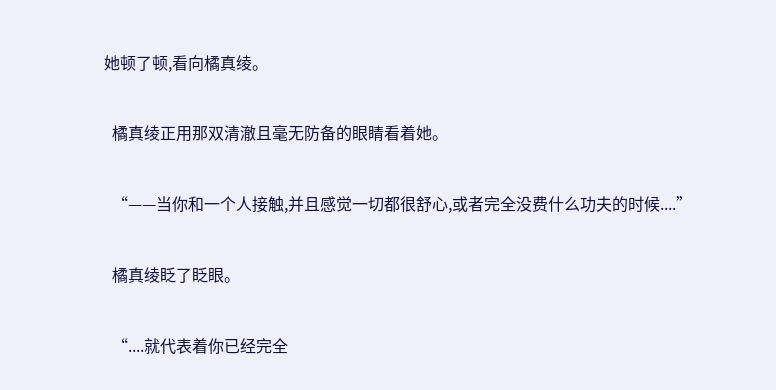她顿了顿,看向橘真绫。

  橘真绫正用那双清澈且毫无防备的眼睛看着她。

  “——当你和一个人接触,并且感觉一切都很舒心,或者完全没费什么功夫的时候....”

  橘真绫眨了眨眼。

  “....就代表着你已经完全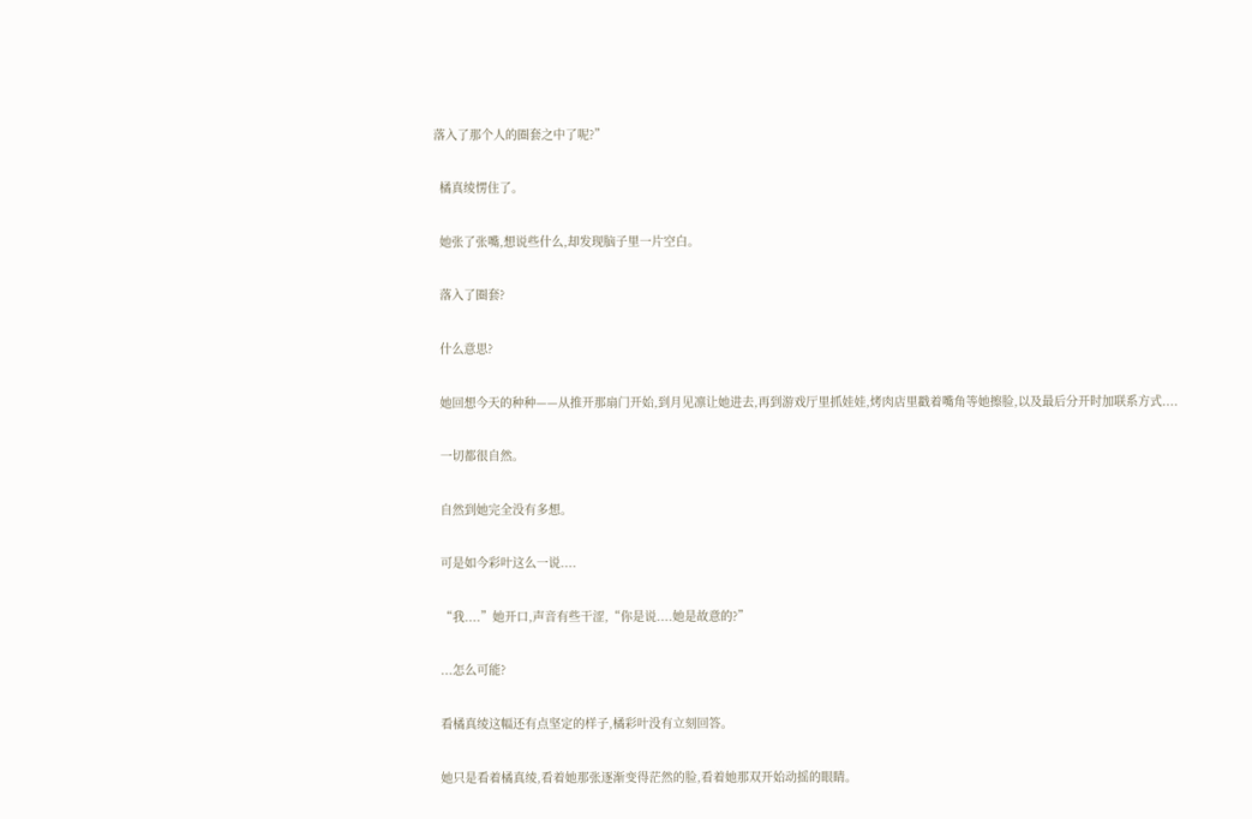落入了那个人的圈套之中了呢?”

  橘真绫愣住了。

  她张了张嘴,想说些什么,却发现脑子里一片空白。

  落入了圈套?

  什么意思?

  她回想今天的种种——从推开那扇门开始,到月见凛让她进去,再到游戏厅里抓娃娃,烤肉店里戳着嘴角等她擦脸,以及最后分开时加联系方式....

  一切都很自然。

  自然到她完全没有多想。

  可是如今彩叶这么一说....

  “我....”她开口,声音有些干涩,“你是说....她是故意的?”

  ...怎么可能?

  看橘真绫这幅还有点坚定的样子,橘彩叶没有立刻回答。

  她只是看着橘真绫,看着她那张逐渐变得茫然的脸,看着她那双开始动摇的眼睛。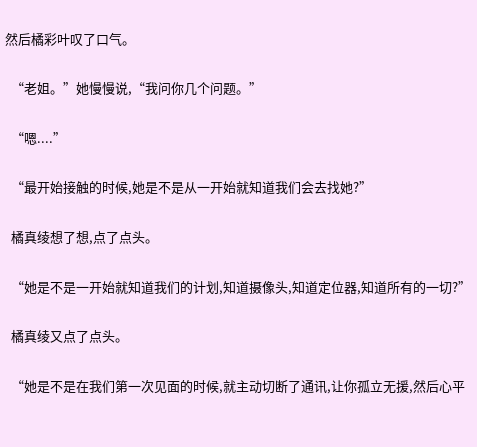然后橘彩叶叹了口气。

  “老姐。”她慢慢说,“我问你几个问题。”

  “嗯....”

  “最开始接触的时候,她是不是从一开始就知道我们会去找她?”

  橘真绫想了想,点了点头。

  “她是不是一开始就知道我们的计划,知道摄像头,知道定位器,知道所有的一切?”

  橘真绫又点了点头。

  “她是不是在我们第一次见面的时候,就主动切断了通讯,让你孤立无援,然后心平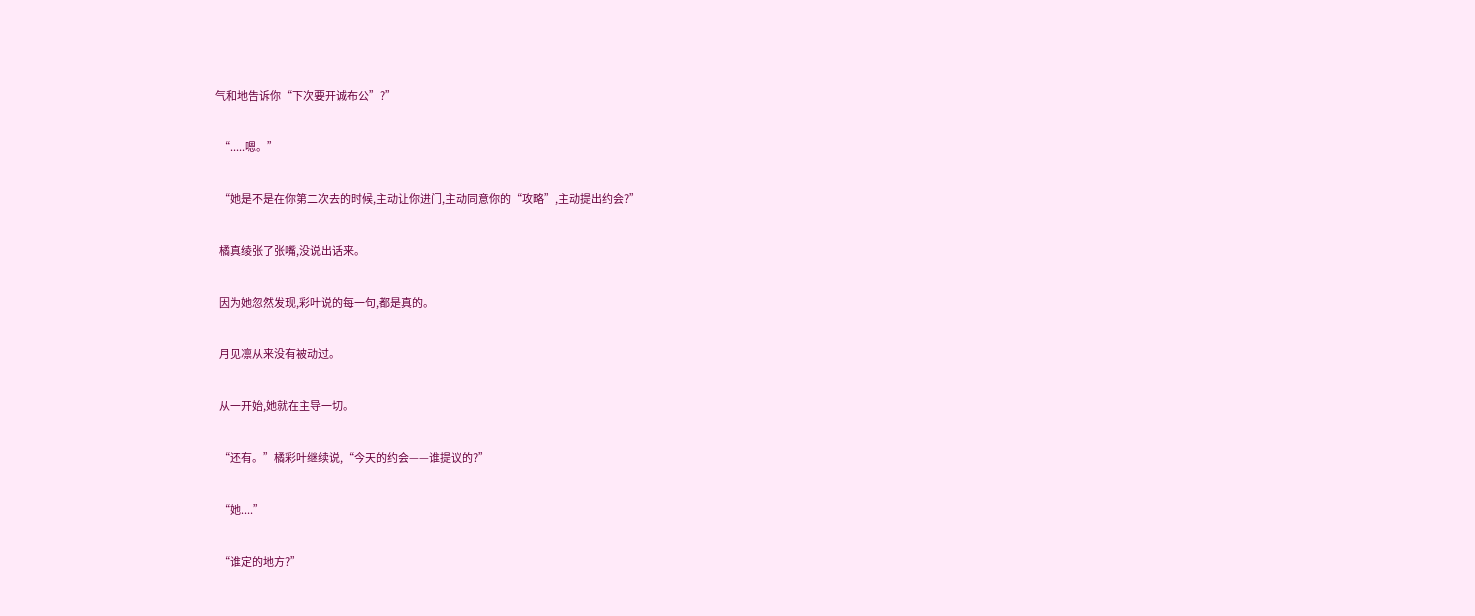气和地告诉你“下次要开诚布公”?”

  “.....嗯。”

  “她是不是在你第二次去的时候,主动让你进门,主动同意你的“攻略”,主动提出约会?”

  橘真绫张了张嘴,没说出话来。

  因为她忽然发现,彩叶说的每一句,都是真的。

  月见凛从来没有被动过。

  从一开始,她就在主导一切。

  “还有。”橘彩叶继续说,“今天的约会——谁提议的?”

  “她....”

  “谁定的地方?”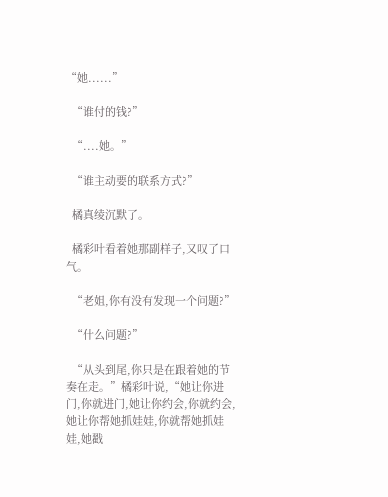“她......”

  “谁付的钱?”

  “....她。”

  “谁主动要的联系方式?”

  橘真绫沉默了。

  橘彩叶看着她那副样子,又叹了口气。

  “老姐,你有没有发现一个问题?”

  “什么问题?”

  “从头到尾,你只是在跟着她的节奏在走。”橘彩叶说,“她让你进门,你就进门,她让你约会,你就约会,她让你帮她抓娃娃,你就帮她抓娃娃,她戳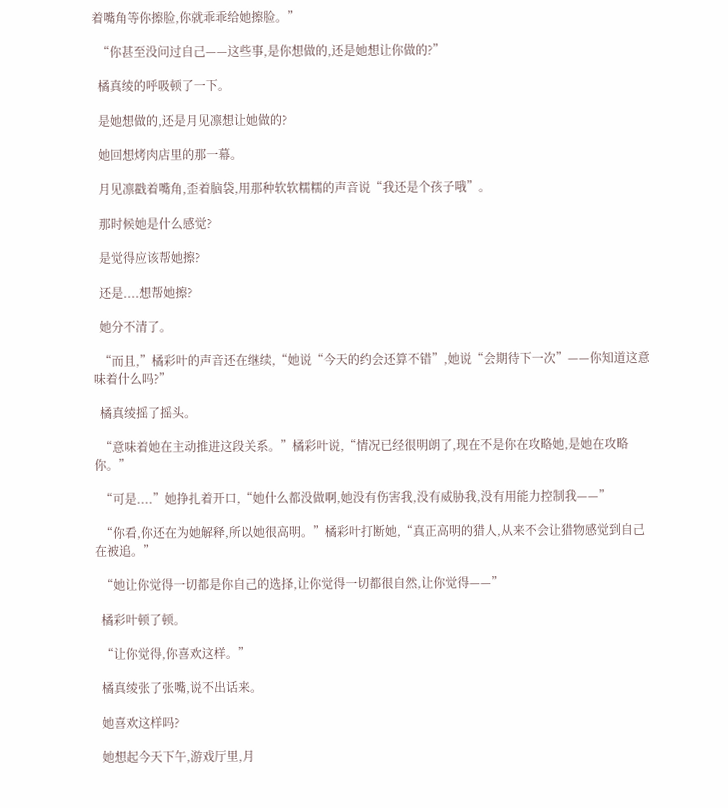着嘴角等你擦脸,你就乖乖给她擦脸。”

  “你甚至没问过自己——这些事,是你想做的,还是她想让你做的?”

  橘真绫的呼吸顿了一下。

  是她想做的,还是月见凛想让她做的?

  她回想烤肉店里的那一幕。

  月见凛戳着嘴角,歪着脑袋,用那种软软糯糯的声音说“我还是个孩子哦”。

  那时候她是什么感觉?

  是觉得应该帮她擦?

  还是....想帮她擦?

  她分不清了。

  “而且,”橘彩叶的声音还在继续,“她说“今天的约会还算不错”,她说“会期待下一次”——你知道这意味着什么吗?”

  橘真绫摇了摇头。

  “意味着她在主动推进这段关系。”橘彩叶说,“情况已经很明朗了,现在不是你在攻略她,是她在攻略你。”

  “可是....”她挣扎着开口,“她什么都没做啊,她没有伤害我,没有威胁我,没有用能力控制我——”

  “你看,你还在为她解释,所以她很高明。”橘彩叶打断她,“真正高明的猎人,从来不会让猎物感觉到自己在被追。”

  “她让你觉得一切都是你自己的选择,让你觉得一切都很自然,让你觉得——”

  橘彩叶顿了顿。

  “让你觉得,你喜欢这样。”

  橘真绫张了张嘴,说不出话来。

  她喜欢这样吗?

  她想起今天下午,游戏厅里,月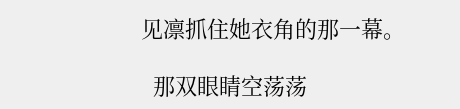见凛抓住她衣角的那一幕。

  那双眼睛空荡荡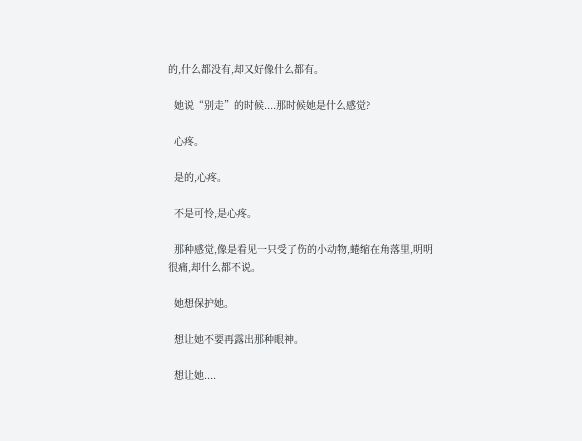的,什么都没有,却又好像什么都有。

  她说“别走”的时候....那时候她是什么感觉?

  心疼。

  是的,心疼。

  不是可怜,是心疼。

  那种感觉,像是看见一只受了伤的小动物,蜷缩在角落里,明明很痛,却什么都不说。

  她想保护她。

  想让她不要再露出那种眼神。

  想让她....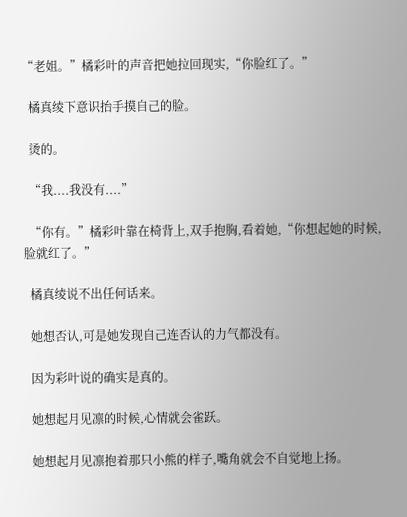“老姐。”橘彩叶的声音把她拉回现实,“你脸红了。”

  橘真绫下意识抬手摸自己的脸。

  烫的。

  “我....我没有....”

  “你有。”橘彩叶靠在椅背上,双手抱胸,看着她,“你想起她的时候,脸就红了。”

  橘真绫说不出任何话来。

  她想否认,可是她发现自己连否认的力气都没有。

  因为彩叶说的确实是真的。

  她想起月见凛的时候,心情就会雀跃。

  她想起月见凛抱着那只小熊的样子,嘴角就会不自觉地上扬。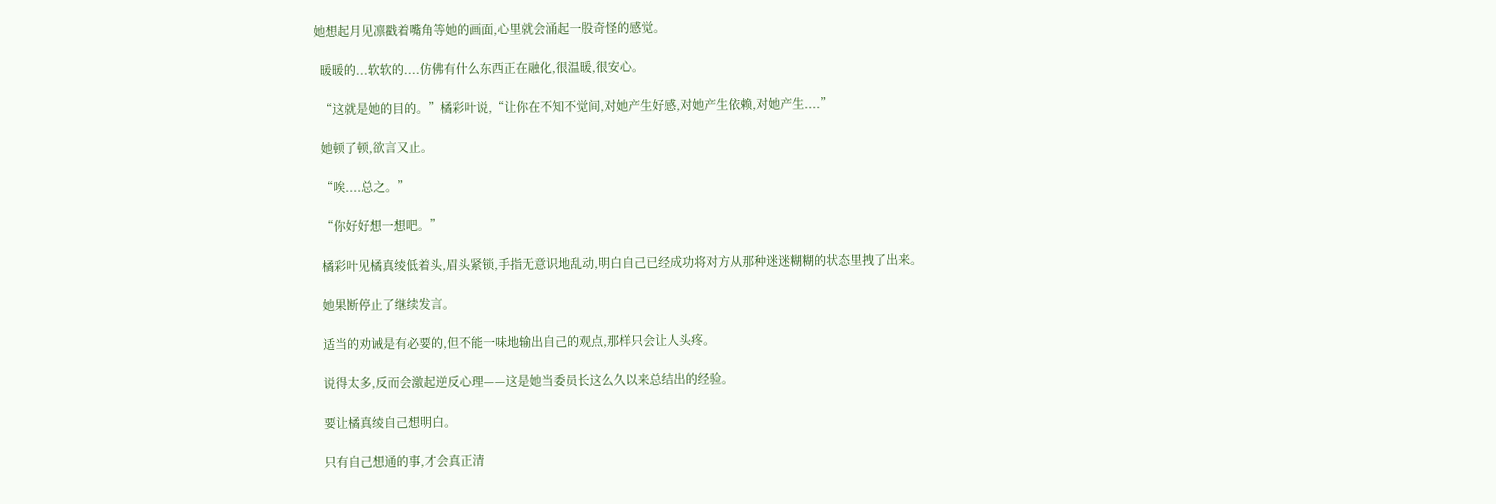她想起月见凛戳着嘴角等她的画面,心里就会涌起一股奇怪的感觉。

  暖暖的...软软的....仿佛有什么东西正在融化,很温暖,很安心。

  “这就是她的目的。”橘彩叶说,“让你在不知不觉间,对她产生好感,对她产生依赖,对她产生....”

  她顿了顿,欲言又止。

  “唉....总之。”

  “你好好想一想吧。”

  橘彩叶见橘真绫低着头,眉头紧锁,手指无意识地乱动,明白自己已经成功将对方从那种迷迷糊糊的状态里拽了出来。

  她果断停止了继续发言。

  适当的劝诫是有必要的,但不能一味地输出自己的观点,那样只会让人头疼。

  说得太多,反而会激起逆反心理——这是她当委员长这么久以来总结出的经验。

  要让橘真绫自己想明白。

  只有自己想通的事,才会真正清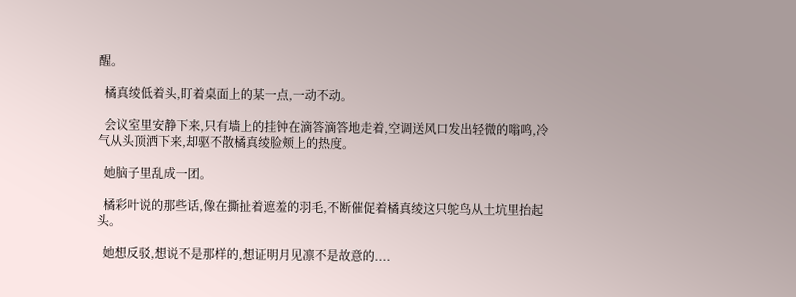醒。

  橘真绫低着头,盯着桌面上的某一点,一动不动。

  会议室里安静下来,只有墙上的挂钟在滴答滴答地走着,空调送风口发出轻微的嗡鸣,冷气从头顶洒下来,却驱不散橘真绫脸颊上的热度。

  她脑子里乱成一团。

  橘彩叶说的那些话,像在撕扯着遮羞的羽毛,不断催促着橘真绫这只鸵鸟从土坑里抬起头。

  她想反驳,想说不是那样的,想证明月见凛不是故意的....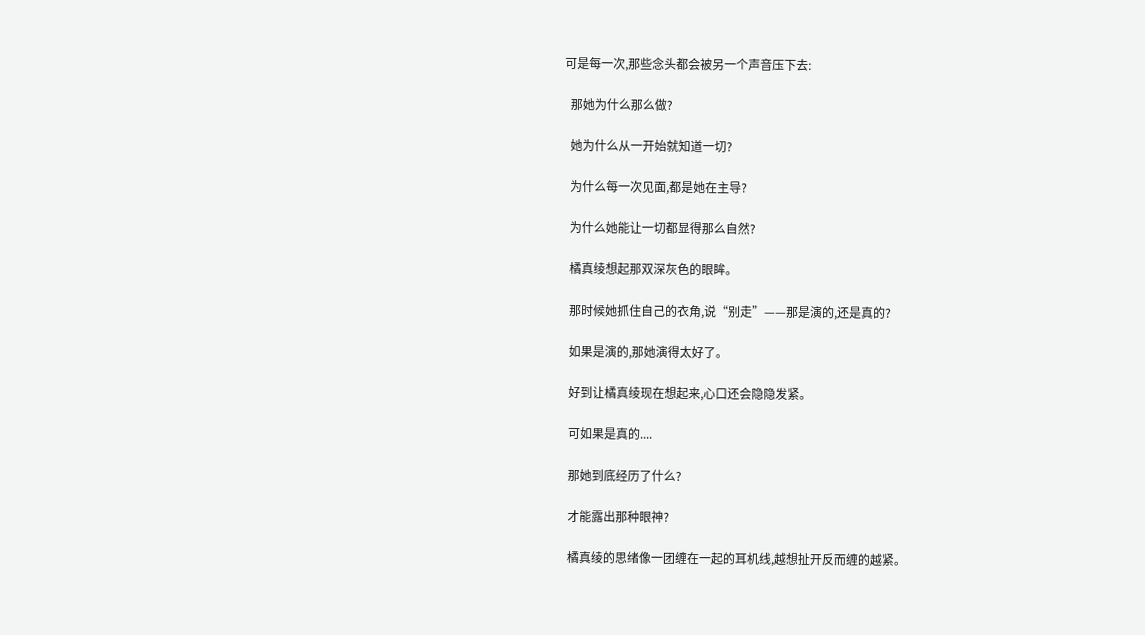可是每一次,那些念头都会被另一个声音压下去:

  那她为什么那么做?

  她为什么从一开始就知道一切?

  为什么每一次见面,都是她在主导?

  为什么她能让一切都显得那么自然?

  橘真绫想起那双深灰色的眼眸。

  那时候她抓住自己的衣角,说“别走”——那是演的,还是真的?

  如果是演的,那她演得太好了。

  好到让橘真绫现在想起来,心口还会隐隐发紧。

  可如果是真的....

  那她到底经历了什么?

  才能露出那种眼神?

  橘真绫的思绪像一团缠在一起的耳机线,越想扯开反而缠的越紧。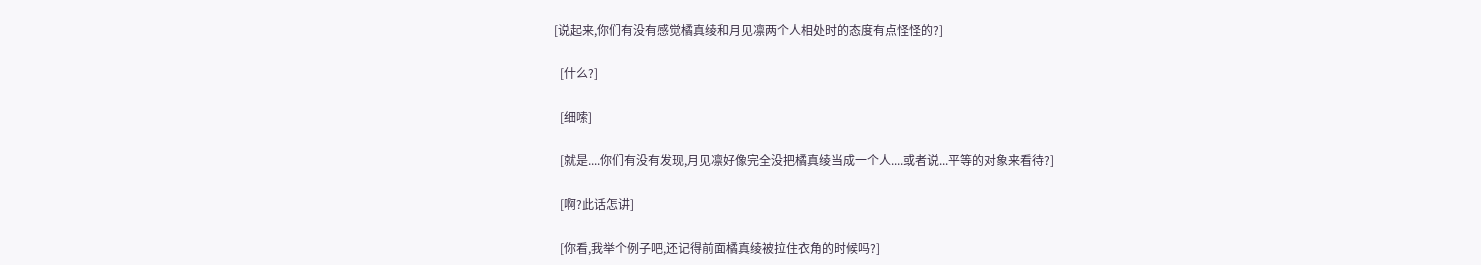[说起来,你们有没有感觉橘真绫和月见凛两个人相处时的态度有点怪怪的?]

  [什么?]

  [细嗦]

  [就是....你们有没有发现,月见凛好像完全没把橘真绫当成一个人....或者说...平等的对象来看待?]

  [啊?此话怎讲]

  [你看,我举个例子吧,还记得前面橘真绫被拉住衣角的时候吗?]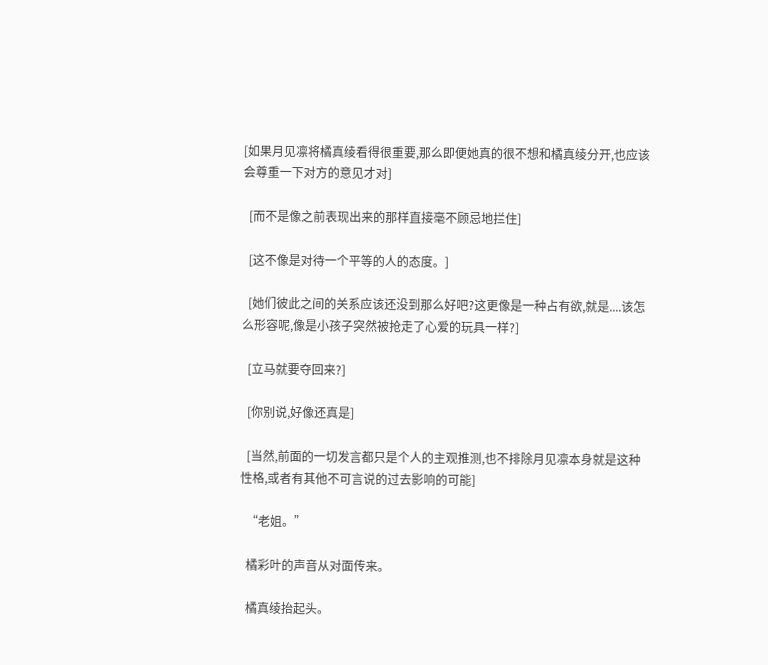[如果月见凛将橘真绫看得很重要,那么即便她真的很不想和橘真绫分开,也应该会尊重一下对方的意见才对]

  [而不是像之前表现出来的那样直接毫不顾忌地拦住]

  [这不像是对待一个平等的人的态度。]

  [她们彼此之间的关系应该还没到那么好吧?这更像是一种占有欲,就是....该怎么形容呢,像是小孩子突然被抢走了心爱的玩具一样?]

  [立马就要夺回来?]

  [你别说,好像还真是]

  [当然,前面的一切发言都只是个人的主观推测,也不排除月见凛本身就是这种性格,或者有其他不可言说的过去影响的可能]

  “老姐。”

  橘彩叶的声音从对面传来。

  橘真绫抬起头。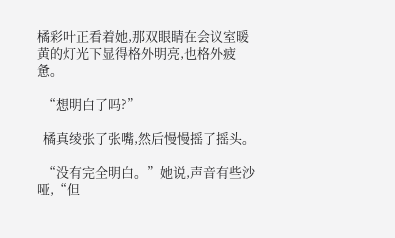橘彩叶正看着她,那双眼睛在会议室暖黄的灯光下显得格外明亮,也格外疲惫。

  “想明白了吗?”

  橘真绫张了张嘴,然后慢慢摇了摇头。

  “没有完全明白。”她说,声音有些沙哑,“但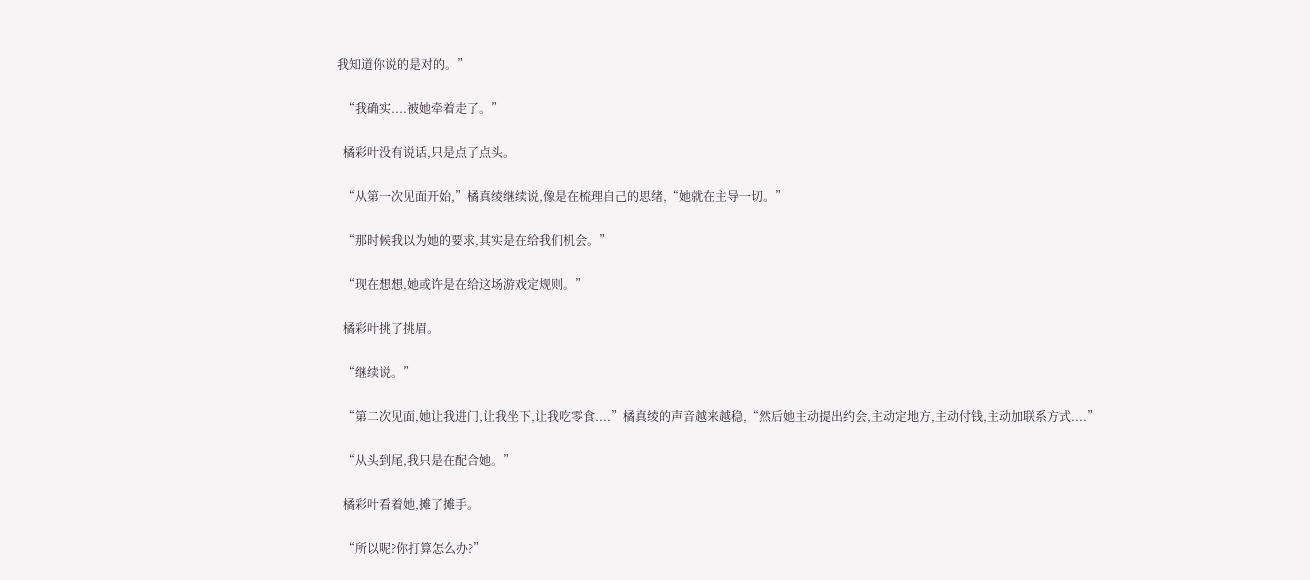我知道你说的是对的。”

  “我确实....被她牵着走了。”

  橘彩叶没有说话,只是点了点头。

  “从第一次见面开始,”橘真绫继续说,像是在梳理自己的思绪,“她就在主导一切。”

  “那时候我以为她的要求,其实是在给我们机会。”

  “现在想想,她或许是在给这场游戏定规则。”

  橘彩叶挑了挑眉。

  “继续说。”

  “第二次见面,她让我进门,让我坐下,让我吃零食....”橘真绫的声音越来越稳,“然后她主动提出约会,主动定地方,主动付钱,主动加联系方式....”

  “从头到尾,我只是在配合她。”

  橘彩叶看着她,摊了摊手。

  “所以呢?你打算怎么办?”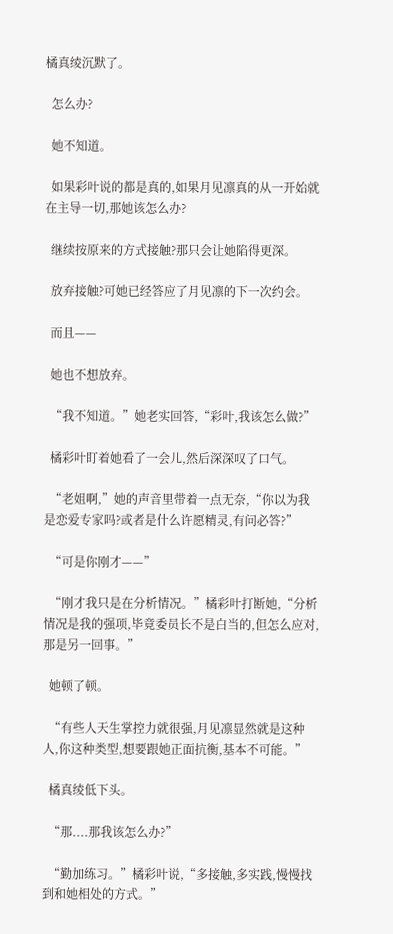橘真绫沉默了。

  怎么办?

  她不知道。

  如果彩叶说的都是真的,如果月见凛真的从一开始就在主导一切,那她该怎么办?

  继续按原来的方式接触?那只会让她陷得更深。

  放弃接触?可她已经答应了月见凛的下一次约会。

  而且——

  她也不想放弃。

  “我不知道。”她老实回答,“彩叶,我该怎么做?”

  橘彩叶盯着她看了一会儿,然后深深叹了口气。

  “老姐啊,”她的声音里带着一点无奈,“你以为我是恋爱专家吗?或者是什么许愿精灵,有问必答?”

  “可是你刚才——”

  “刚才我只是在分析情况。”橘彩叶打断她,“分析情况是我的强项,毕竟委员长不是白当的,但怎么应对,那是另一回事。”

  她顿了顿。

  “有些人天生掌控力就很强,月见凛显然就是这种人,你这种类型,想要跟她正面抗衡,基本不可能。”

  橘真绫低下头。

  “那....那我该怎么办?”

  “勤加练习。”橘彩叶说,“多接触,多实践,慢慢找到和她相处的方式。”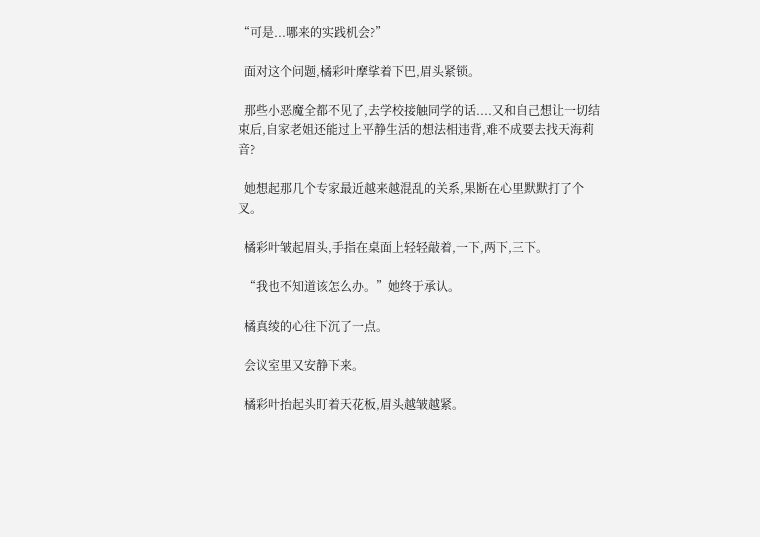“可是...哪来的实践机会?”

  面对这个问题,橘彩叶摩挲着下巴,眉头紧锁。

  那些小恶魔全都不见了,去学校接触同学的话....又和自己想让一切结束后,自家老姐还能过上平静生活的想法相违背,难不成要去找天海莉音?

  她想起那几个专家最近越来越混乱的关系,果断在心里默默打了个叉。

  橘彩叶皱起眉头,手指在桌面上轻轻敲着,一下,两下,三下。

  “我也不知道该怎么办。”她终于承认。

  橘真绫的心往下沉了一点。

  会议室里又安静下来。

  橘彩叶抬起头盯着天花板,眉头越皱越紧。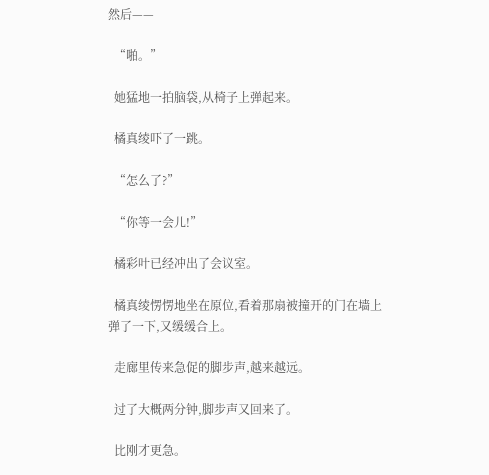然后——

  “啪。”

  她猛地一拍脑袋,从椅子上弹起来。

  橘真绫吓了一跳。

  “怎么了?”

  “你等一会儿!”

  橘彩叶已经冲出了会议室。

  橘真绫愣愣地坐在原位,看着那扇被撞开的门在墙上弹了一下,又缓缓合上。

  走廊里传来急促的脚步声,越来越远。

  过了大概两分钟,脚步声又回来了。

  比刚才更急。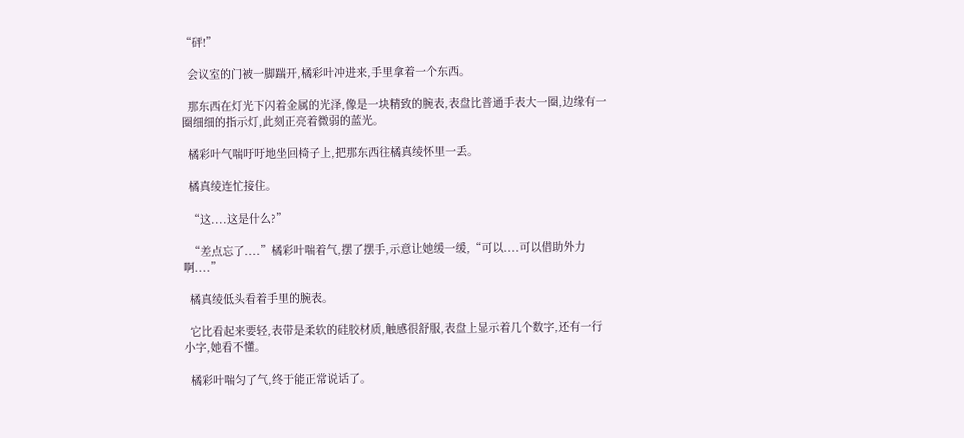“砰!”

  会议室的门被一脚踹开,橘彩叶冲进来,手里拿着一个东西。

  那东西在灯光下闪着金属的光泽,像是一块精致的腕表,表盘比普通手表大一圈,边缘有一圈细细的指示灯,此刻正亮着微弱的蓝光。

  橘彩叶气喘吁吁地坐回椅子上,把那东西往橘真绫怀里一丢。

  橘真绫连忙接住。

  “这....这是什么?”

  “差点忘了....”橘彩叶喘着气,摆了摆手,示意让她缓一缓,“可以....可以借助外力啊....”

  橘真绫低头看着手里的腕表。

  它比看起来要轻,表带是柔软的硅胶材质,触感很舒服,表盘上显示着几个数字,还有一行小字,她看不懂。

  橘彩叶喘匀了气,终于能正常说话了。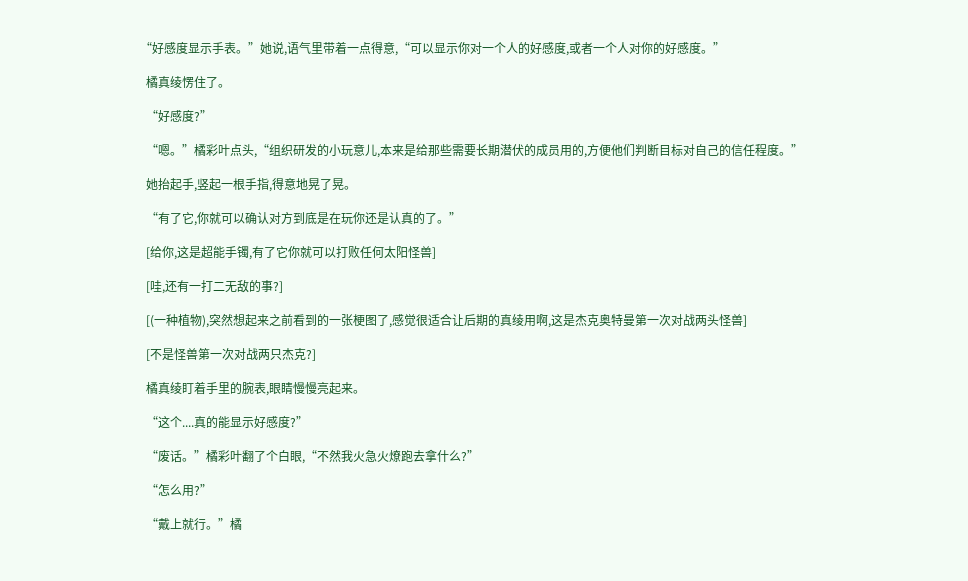“好感度显示手表。”她说,语气里带着一点得意,“可以显示你对一个人的好感度,或者一个人对你的好感度。”

  橘真绫愣住了。

  “好感度?”

  “嗯。”橘彩叶点头,“组织研发的小玩意儿,本来是给那些需要长期潜伏的成员用的,方便他们判断目标对自己的信任程度。”

  她抬起手,竖起一根手指,得意地晃了晃。

  “有了它,你就可以确认对方到底是在玩你还是认真的了。”

  [给你,这是超能手镯,有了它你就可以打败任何太阳怪兽]

  [哇,还有一打二无敌的事?]

  [(一种植物),突然想起来之前看到的一张梗图了,感觉很适合让后期的真绫用啊,这是杰克奥特曼第一次对战两头怪兽]

  [不是怪兽第一次对战两只杰克?]

  橘真绫盯着手里的腕表,眼睛慢慢亮起来。

  “这个....真的能显示好感度?”

  “废话。”橘彩叶翻了个白眼,“不然我火急火燎跑去拿什么?”

  “怎么用?”

  “戴上就行。”橘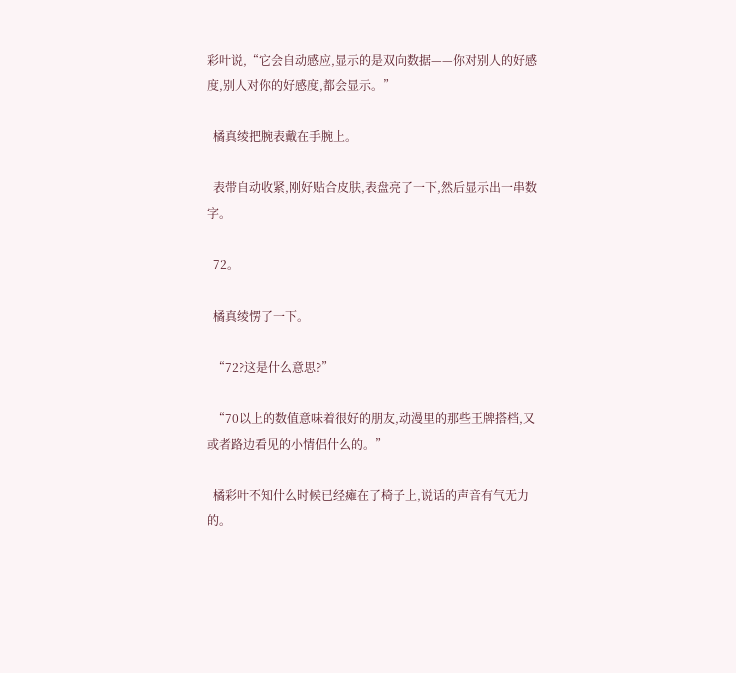彩叶说,“它会自动感应,显示的是双向数据——你对别人的好感度,别人对你的好感度,都会显示。”

  橘真绫把腕表戴在手腕上。

  表带自动收紧,刚好贴合皮肤,表盘亮了一下,然后显示出一串数字。

  72。

  橘真绫愣了一下。

  “72?这是什么意思?”

  “70以上的数值意味着很好的朋友,动漫里的那些王牌搭档,又或者路边看见的小情侣什么的。”

  橘彩叶不知什么时候已经瘫在了椅子上,说话的声音有气无力的。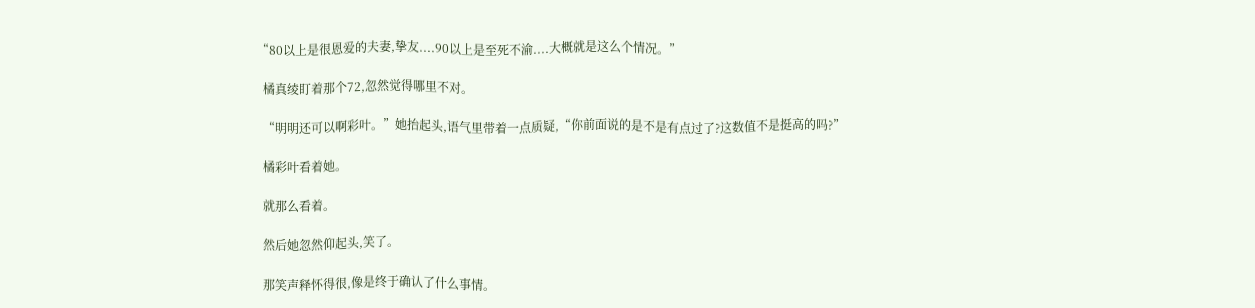“80以上是很恩爱的夫妻,挚友....90以上是至死不渝....大概就是这么个情况。”

  橘真绫盯着那个72,忽然觉得哪里不对。

  “明明还可以啊彩叶。”她抬起头,语气里带着一点质疑,“你前面说的是不是有点过了?这数值不是挺高的吗?”

  橘彩叶看着她。

  就那么看着。

  然后她忽然仰起头,笑了。

  那笑声释怀得很,像是终于确认了什么事情。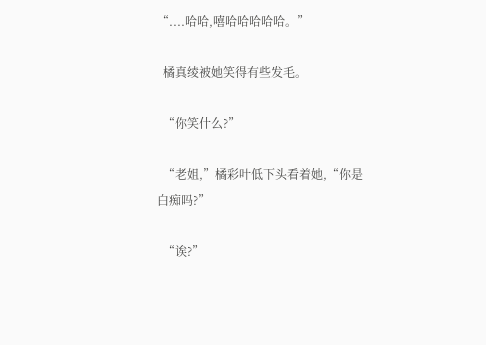“....哈哈,嘻哈哈哈哈哈。”

  橘真绫被她笑得有些发毛。

  “你笑什么?”

  “老姐,”橘彩叶低下头看着她,“你是白痴吗?”

  “诶?”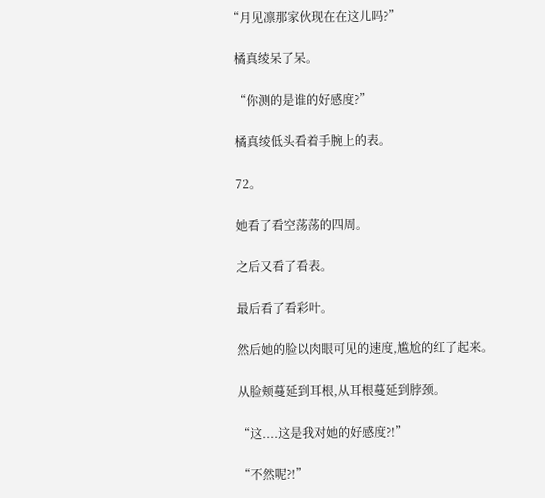“月见凛那家伙现在在这儿吗?”

  橘真绫呆了呆。

  “你测的是谁的好感度?”

  橘真绫低头看着手腕上的表。

  72。

  她看了看空荡荡的四周。

  之后又看了看表。

  最后看了看彩叶。

  然后她的脸以肉眼可见的速度,尴尬的红了起来。

  从脸颊蔓延到耳根,从耳根蔓延到脖颈。

  “这....这是我对她的好感度?!”

  “不然呢?!”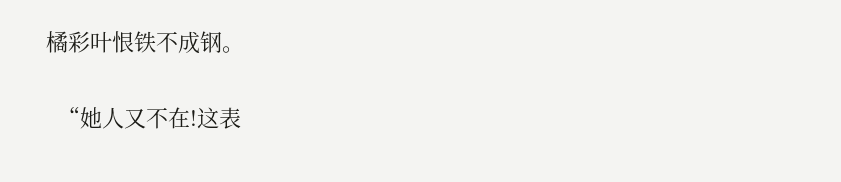橘彩叶恨铁不成钢。

  “她人又不在!这表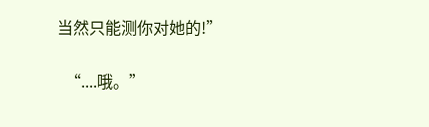当然只能测你对她的!”

  “....哦。”